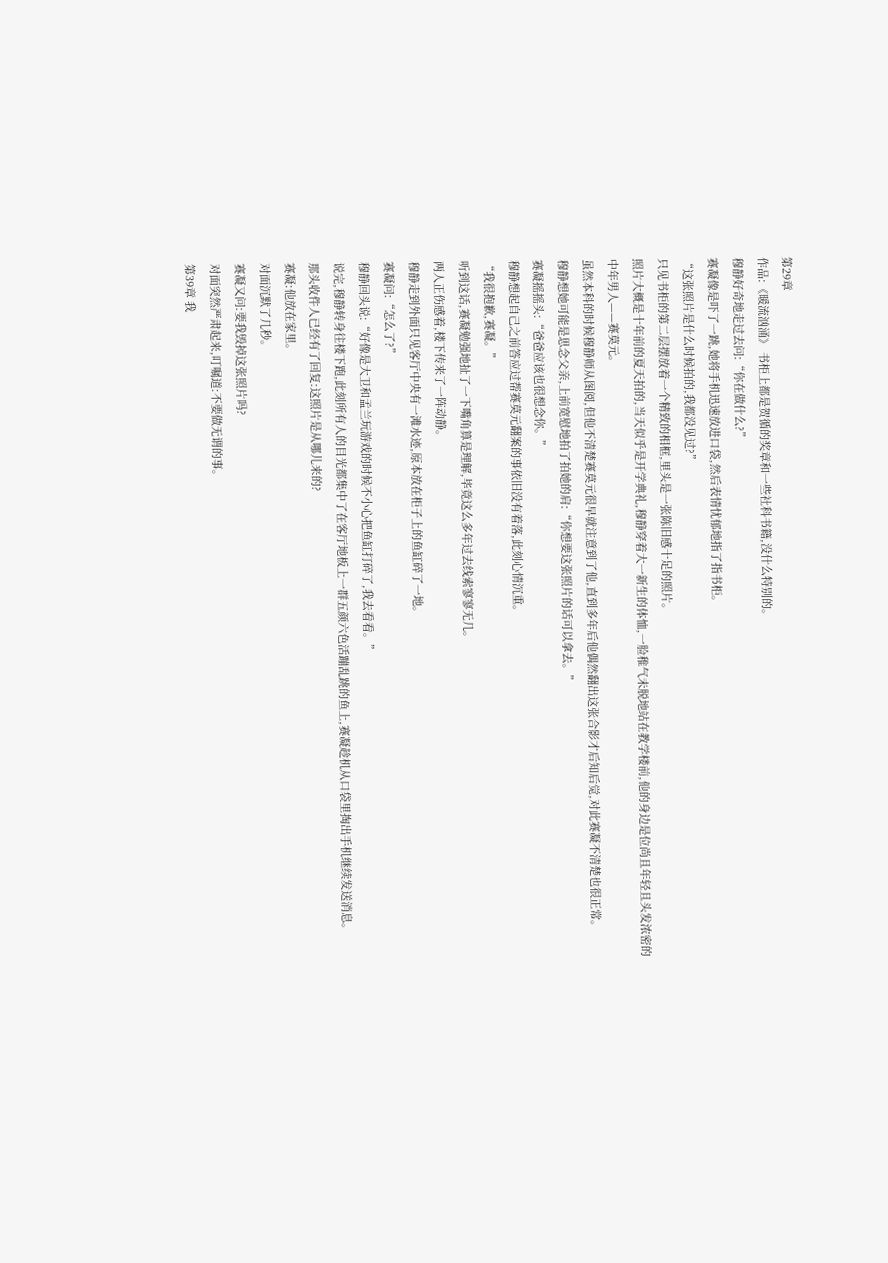第29章
作品:《暖流汹涌》 书柜上都是贺循的奖章和一些社科书籍,没什么特别的。
穆静好奇地走过去问:“你在做什么?”
赛凝像是吓了一跳,她将手机迅速放进口袋,然后表情忧郁地指了指书柜。
“这张照片是什么时候拍的,我都没见过?”
只见书柜的第二层摆放着一个精致的相框,里头是一张陈旧感十足的照片。
照片大概是十年前的夏天拍的,当天似乎是开学典礼,穆静穿着大一新生的体恤,一脸稚气未脱地站在教学楼前,他的身边是位尚且年轻且头发浓密的中年男人——赛莫元。
虽然本科的时候穆静师从图阅,但他不清楚赛莫元很早就注意到了他,直到多年后他偶然翻出这张合影才后知后觉,对此赛凝不清楚也很正常。
穆静想她可能是思念父亲,上前宽慰地拍了拍她的肩:“你想要这张照片的话可以拿去。”
赛凝摇摇头:“爸爸应该也很想念你。”
穆静想起自己之前答应过帮赛莫元翻案的事依旧没有着落,此刻心情沉重。
“我很抱歉,赛凝。”
听到这话,赛凝勉强地扯了一下嘴角算是理解,毕竟这么多年过去线索寥寥无几。
两人正伤感着,楼下传来了一阵动静。
穆静走到外面只见客厅中央有一滩水迹,原本放在柜子上的鱼缸碎了一地。
赛凝问:“怎么了?”
穆静回头说:“好像是大卫和孟兰玩游戏的时候不小心把鱼缸打碎了,我去看看。”
说完,穆静转身往楼下跑,此刻所有人的目光都集中了在客厅地板上一群五颜六色活蹦乱跳的鱼上,赛凝趁机从口袋里掏出手机继续发送消息。
那头收件人已经有了回复:这照片是从哪儿来的?
赛凝:他放在家里。
对面沉默了几秒。
赛凝又问:要我毁掉这张照片吗?
对面突然严肃起来,叮嘱道:不要做无谓的事。
第39章 我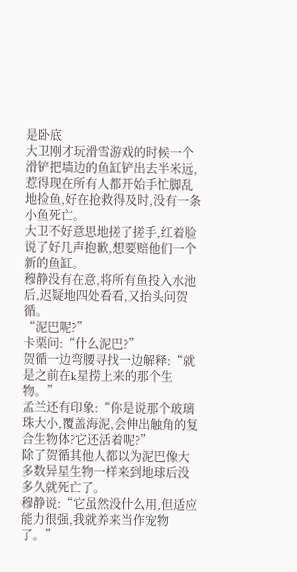是卧底
大卫刚才玩滑雪游戏的时候一个滑铲把墙边的鱼缸铲出去半米远,惹得现在所有人都开始手忙脚乱地捡鱼,好在抢救得及时,没有一条小鱼死亡。
大卫不好意思地搓了搓手,红着脸说了好几声抱歉,想要赔他们一个新的鱼缸。
穆静没有在意,将所有鱼投入水池后,迟疑地四处看看,又抬头问贺循。
“泥巴呢?”
卡栗问:“什么泥巴?”
贺循一边弯腰寻找一边解释:“就是之前在k星捞上来的那个生物。”
孟兰还有印象:“你是说那个玻璃珠大小,覆盖海泥,会伸出触角的复合生物体?它还活着呢?”
除了贺循其他人都以为泥巴像大多数异星生物一样来到地球后没多久就死亡了。
穆静说:“它虽然没什么用,但适应能力很强,我就养来当作宠物了。”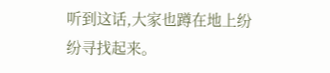听到这话,大家也蹲在地上纷纷寻找起来。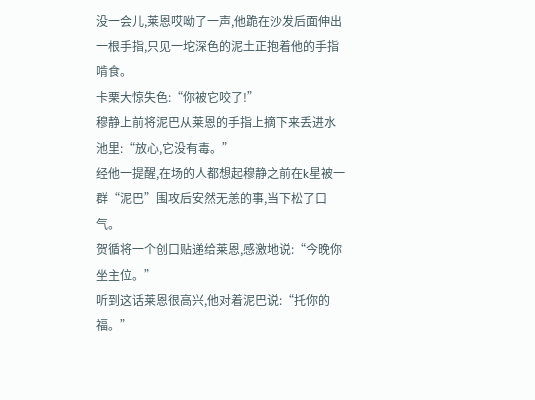没一会儿,莱恩哎呦了一声,他跪在沙发后面伸出一根手指,只见一坨深色的泥土正抱着他的手指啃食。
卡栗大惊失色:“你被它咬了!”
穆静上前将泥巴从莱恩的手指上摘下来丢进水池里:“放心,它没有毒。”
经他一提醒,在场的人都想起穆静之前在k星被一群“泥巴”围攻后安然无恙的事,当下松了口气。
贺循将一个创口贴递给莱恩,感激地说:“今晚你坐主位。”
听到这话莱恩很高兴,他对着泥巴说:“托你的福。”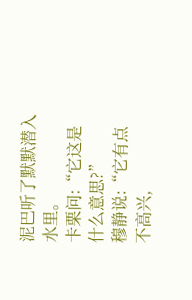泥巴听了默默潜入水里。
卡栗问:“它这是什么意思?”
穆静说:“它有点不高兴,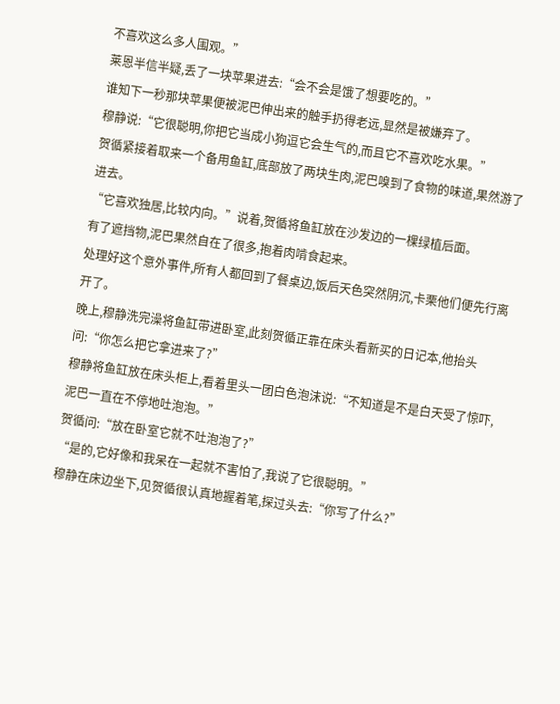不喜欢这么多人围观。”
莱恩半信半疑,丢了一块苹果进去:“会不会是饿了想要吃的。”
谁知下一秒那块苹果便被泥巴伸出来的触手扔得老远,显然是被嫌弃了。
穆静说:“它很聪明,你把它当成小狗逗它会生气的,而且它不喜欢吃水果。”
贺循紧接着取来一个备用鱼缸,底部放了两块生肉,泥巴嗅到了食物的味道,果然游了进去。
“它喜欢独居,比较内向。”说着,贺循将鱼缸放在沙发边的一棵绿植后面。
有了遮挡物,泥巴果然自在了很多,抱着肉啃食起来。
处理好这个意外事件,所有人都回到了餐桌边,饭后天色突然阴沉,卡栗他们便先行离开了。
晚上,穆静洗完澡将鱼缸带进卧室,此刻贺循正靠在床头看新买的日记本,他抬头问:“你怎么把它拿进来了?”
穆静将鱼缸放在床头柜上,看着里头一团白色泡沫说:“不知道是不是白天受了惊吓,泥巴一直在不停地吐泡泡。”
贺循问:“放在卧室它就不吐泡泡了?”
“是的,它好像和我呆在一起就不害怕了,我说了它很聪明。”
穆静在床边坐下,见贺循很认真地握着笔,探过头去:“你写了什么?”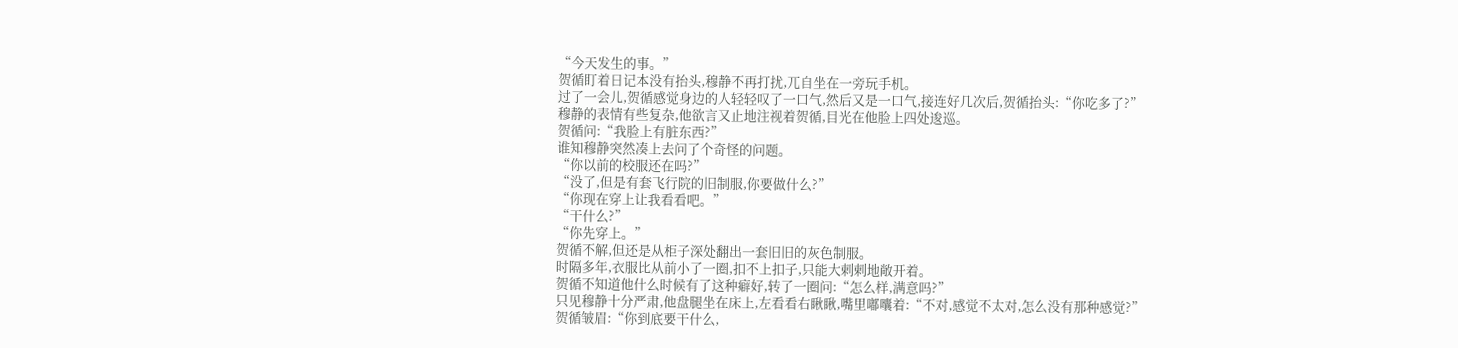“今天发生的事。”
贺循盯着日记本没有抬头,穆静不再打扰,兀自坐在一旁玩手机。
过了一会儿,贺循感觉身边的人轻轻叹了一口气,然后又是一口气,接连好几次后,贺循抬头:“你吃多了?”
穆静的表情有些复杂,他欲言又止地注视着贺循,目光在他脸上四处逡巡。
贺循问:“我脸上有脏东西?”
谁知穆静突然凑上去问了个奇怪的问题。
“你以前的校服还在吗?”
“没了,但是有套飞行院的旧制服,你要做什么?”
“你现在穿上让我看看吧。”
“干什么?”
“你先穿上。”
贺循不解,但还是从柜子深处翻出一套旧旧的灰色制服。
时隔多年,衣服比从前小了一圈,扣不上扣子,只能大剌剌地敞开着。
贺循不知道他什么时候有了这种癖好,转了一圈问:“怎么样,满意吗?”
只见穆静十分严肃,他盘腿坐在床上,左看看右瞅瞅,嘴里嘟囔着:“不对,感觉不太对,怎么没有那种感觉?”
贺循皱眉:“你到底要干什么,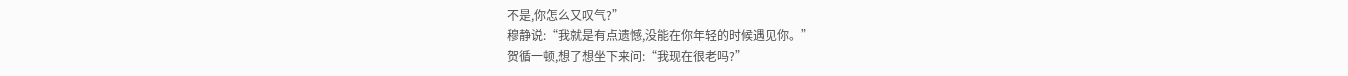不是,你怎么又叹气?”
穆静说:“我就是有点遗憾,没能在你年轻的时候遇见你。”
贺循一顿,想了想坐下来问:“我现在很老吗?”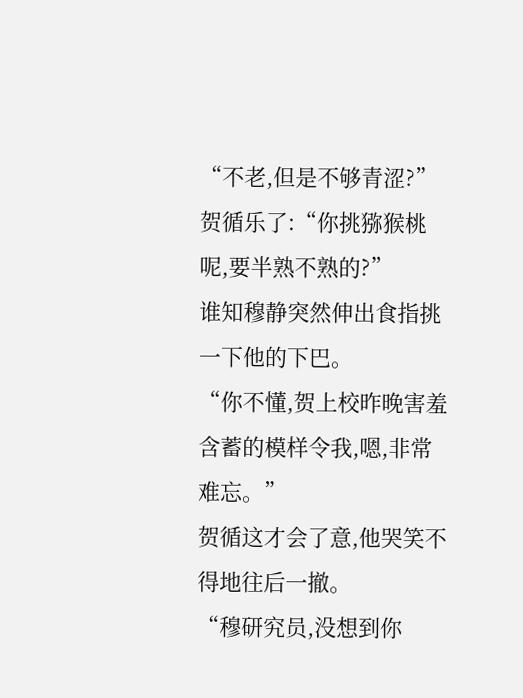“不老,但是不够青涩?”
贺循乐了:“你挑猕猴桃呢,要半熟不熟的?”
谁知穆静突然伸出食指挑一下他的下巴。
“你不懂,贺上校昨晚害羞含蓄的模样令我,嗯,非常难忘。”
贺循这才会了意,他哭笑不得地往后一撤。
“穆研究员,没想到你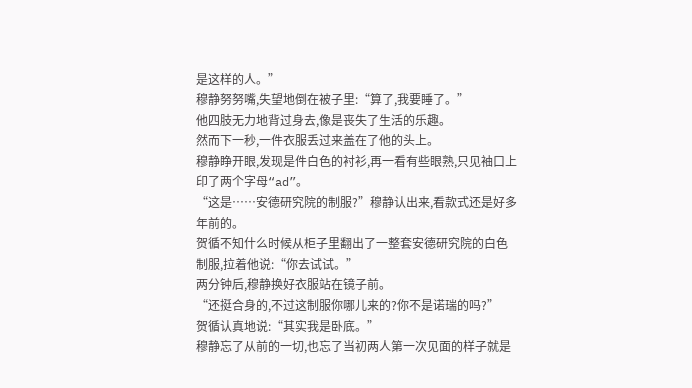是这样的人。”
穆静努努嘴,失望地倒在被子里:“算了,我要睡了。”
他四肢无力地背过身去,像是丧失了生活的乐趣。
然而下一秒,一件衣服丢过来盖在了他的头上。
穆静睁开眼,发现是件白色的衬衫,再一看有些眼熟,只见袖口上印了两个字母“ad”。
“这是……安德研究院的制服?”穆静认出来,看款式还是好多年前的。
贺循不知什么时候从柜子里翻出了一整套安德研究院的白色制服,拉着他说:“你去试试。”
两分钟后,穆静换好衣服站在镜子前。
“还挺合身的,不过这制服你哪儿来的?你不是诺瑞的吗?”
贺循认真地说:“其实我是卧底。”
穆静忘了从前的一切,也忘了当初两人第一次见面的样子就是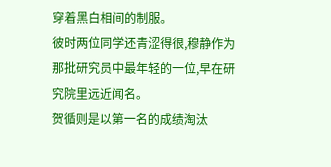穿着黑白相间的制服。
彼时两位同学还青涩得很,穆静作为那批研究员中最年轻的一位,早在研究院里远近闻名。
贺循则是以第一名的成绩淘汰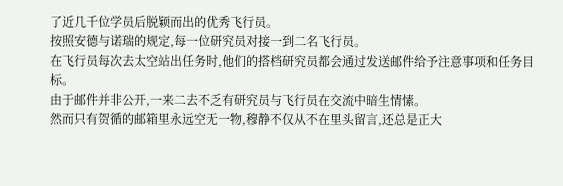了近几千位学员后脱颖而出的优秀飞行员。
按照安德与诺瑞的规定,每一位研究员对接一到二名飞行员。
在飞行员每次去太空站出任务时,他们的搭档研究员都会通过发送邮件给予注意事项和任务目标。
由于邮件并非公开,一来二去不乏有研究员与飞行员在交流中暗生情愫。
然而只有贺循的邮箱里永远空无一物,穆静不仅从不在里头留言,还总是正大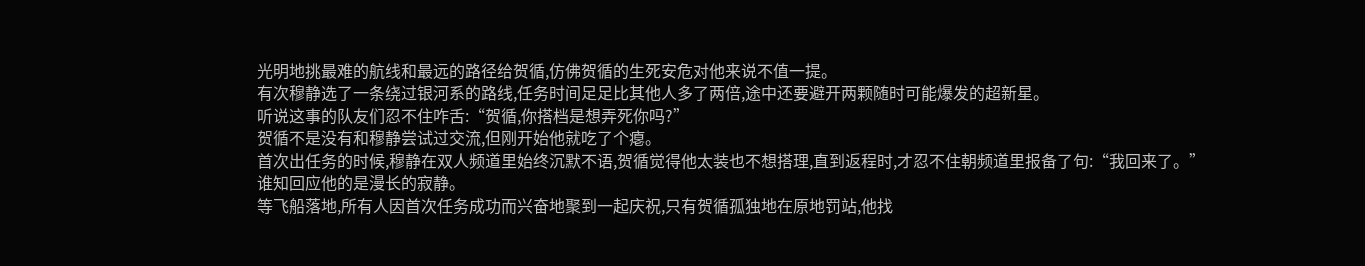光明地挑最难的航线和最远的路径给贺循,仿佛贺循的生死安危对他来说不值一提。
有次穆静选了一条绕过银河系的路线,任务时间足足比其他人多了两倍,途中还要避开两颗随时可能爆发的超新星。
听说这事的队友们忍不住咋舌:“贺循,你搭档是想弄死你吗?”
贺循不是没有和穆静尝试过交流,但刚开始他就吃了个瘪。
首次出任务的时候,穆静在双人频道里始终沉默不语,贺循觉得他太装也不想搭理,直到返程时,才忍不住朝频道里报备了句:“我回来了。”
谁知回应他的是漫长的寂静。
等飞船落地,所有人因首次任务成功而兴奋地聚到一起庆祝,只有贺循孤独地在原地罚站,他找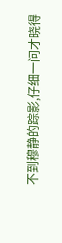不到穆静的踪影,仔细一问才晓得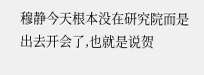穆静今天根本没在研究院而是出去开会了,也就是说贺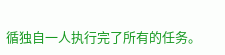循独自一人执行完了所有的任务。